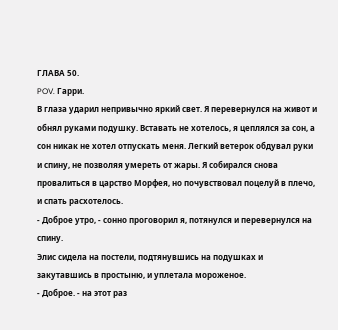ГЛАВА 50.
POV. Гарри.
В глаза ударил непривычно яркий свет. Я перевернулся на живот и обнял руками подушку. Вставать не хотелось, я цеплялся за сон, а сон никак не хотел отпускать меня. Легкий ветерок обдувал руки и спину, не позволяя умереть от жары. Я собирался снова провалиться в царство Морфея, но почувствовал поцелуй в плечо, и спать расхотелось.
- Доброе утро, - сонно проговорил я, потянулся и перевернулся на спину.
Элис сидела на постели, подтянувшись на подушках и закутавшись в простыню, и уплетала мороженое.
- Доброе. - на этот раз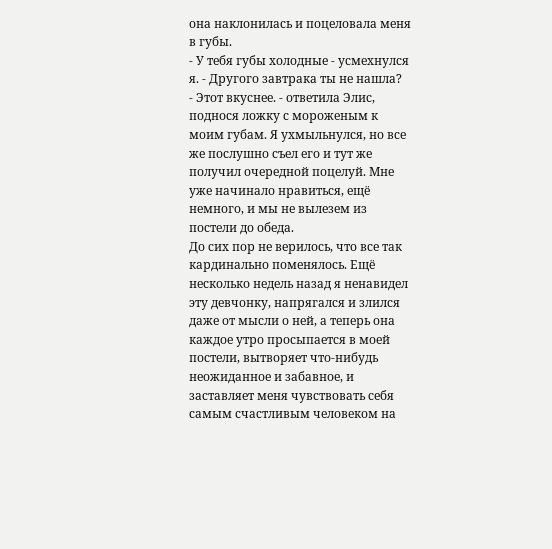она наклонилась и поцеловала меня в губы.
- У тебя губы холодные - усмехнулся я. - Другого завтрака ты не нашла?
- Этот вкуснее. - ответила Элис, поднося ложку с мороженым к моим губам. Я ухмыльнулся, но все же послушно съел его и тут же получил очередной поцелуй. Мне уже начинало нравиться, ещё немного, и мы не вылезем из постели до обеда.
До сих пор не верилось, что все так кардинально поменялось. Ещё несколько недель назад я ненавидел эту девчонку, напрягался и злился даже от мысли о ней, а теперь она каждое утро просыпается в моей постели, вытворяет что-нибудь неожиданное и забавное, и заставляет меня чувствовать себя самым счастливым человеком на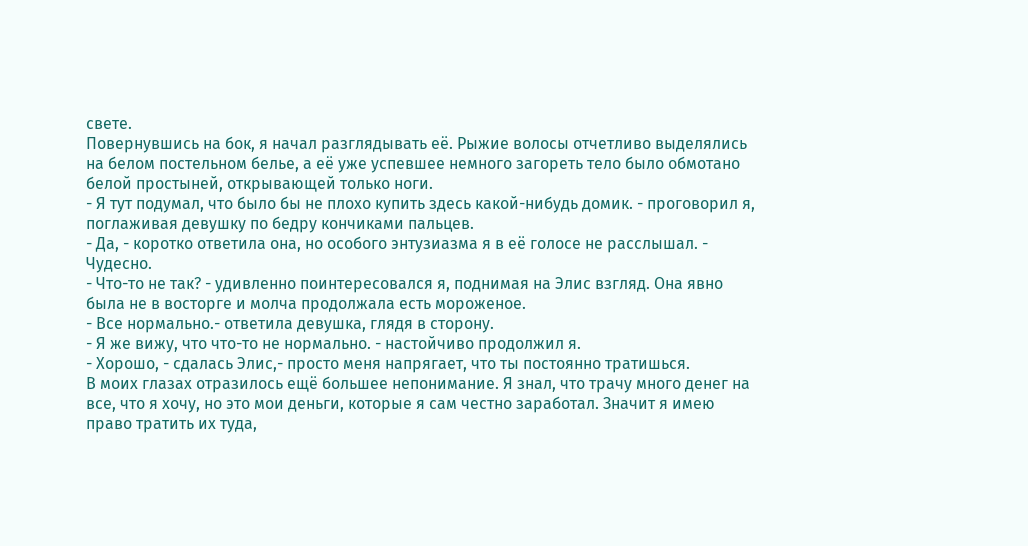свете.
Повернувшись на бок, я начал разглядывать её. Рыжие волосы отчетливо выделялись на белом постельном белье, а её уже успевшее немного загореть тело было обмотано белой простыней, открывающей только ноги.
- Я тут подумал, что было бы не плохо купить здесь какой-нибудь домик. - проговорил я, поглаживая девушку по бедру кончиками пальцев.
- Да, - коротко ответила она, но особого энтузиазма я в её голосе не расслышал. - Чудесно.
- Что-то не так? - удивленно поинтересовался я, поднимая на Элис взгляд. Она явно была не в восторге и молча продолжала есть мороженое.
- Все нормально.- ответила девушка, глядя в сторону.
- Я же вижу, что что-то не нормально. - настойчиво продолжил я.
- Хорошо, - сдалась Элис,- просто меня напрягает, что ты постоянно тратишься.
В моих глазах отразилось ещё большее непонимание. Я знал, что трачу много денег на все, что я хочу, но это мои деньги, которые я сам честно заработал. Значит я имею право тратить их туда,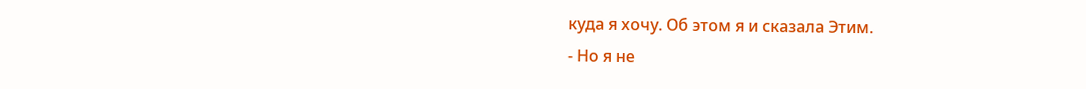куда я хочу. Об этом я и сказала Этим.
- Но я не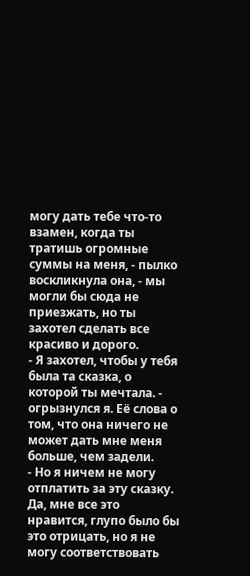могу дать тебе что-то взамен, когда ты тратишь огромные суммы на меня, - пылко воскликнула она, - мы могли бы сюда не приезжать, но ты захотел сделать все красиво и дорого.
- Я захотел, чтобы у тебя была та сказка, о которой ты мечтала. - огрызнулся я. Её слова о том, что она ничего не может дать мне меня больше, чем задели.
- Но я ничем не могу отплатить за эту сказку. Да, мне все это нравится, глупо было бы это отрицать, но я не могу соответствовать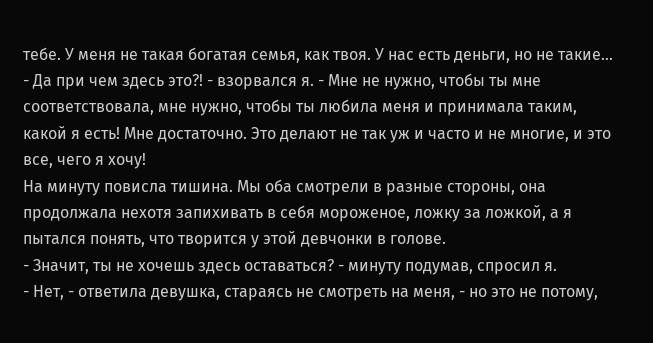тебе. У меня не такая богатая семья, как твоя. У нас есть деньги, но не такие...
- Да при чем здесь это?! - взорвался я. - Мне не нужно, чтобы ты мне соответствовала, мне нужно, чтобы ты любила меня и принимала таким, какой я есть! Мне достаточно. Это делают не так уж и часто и не многие, и это все, чего я хочу!
На минуту повисла тишина. Мы оба смотрели в разные стороны, она продолжала нехотя запихивать в себя мороженое, ложку за ложкой, а я пытался понять, что творится у этой девчонки в голове.
- Значит, ты не хочешь здесь оставаться? - минуту подумав, спросил я.
- Нет, - ответила девушка, стараясь не смотреть на меня, - но это не потому,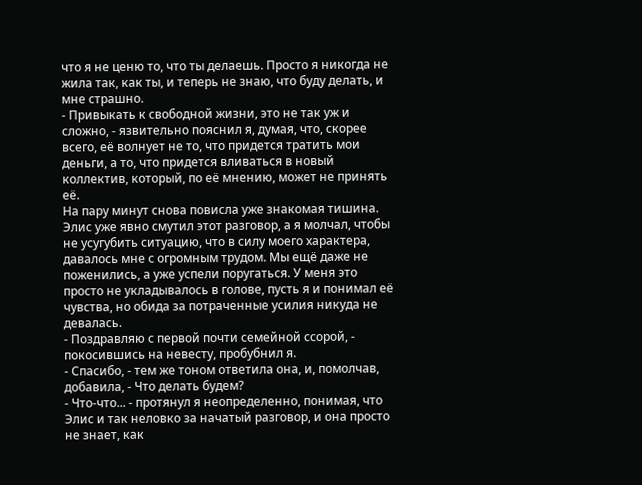что я не ценю то, что ты делаешь. Просто я никогда не жила так, как ты, и теперь не знаю, что буду делать, и мне страшно.
- Привыкать к свободной жизни, это не так уж и сложно, - язвительно пояснил я, думая, что, скорее всего, её волнует не то, что придется тратить мои деньги, а то, что придется вливаться в новый коллектив, который, по её мнению, может не принять её.
На пару минут снова повисла уже знакомая тишина. Элис уже явно смутил этот разговор, а я молчал, чтобы не усугубить ситуацию, что в силу моего характера, давалось мне с огромным трудом. Мы ещё даже не поженились, а уже успели поругаться. У меня это просто не укладывалось в голове, пусть я и понимал её чувства, но обида за потраченные усилия никуда не девалась.
- Поздравляю с первой почти семейной ссорой, - покосившись на невесту, пробубнил я.
- Спасибо, - тем же тоном ответила она, и, помолчав, добавила, - Что делать будем?
- Что-что... - протянул я неопределенно, понимая, что Элис и так неловко за начатый разговор, и она просто не знает, как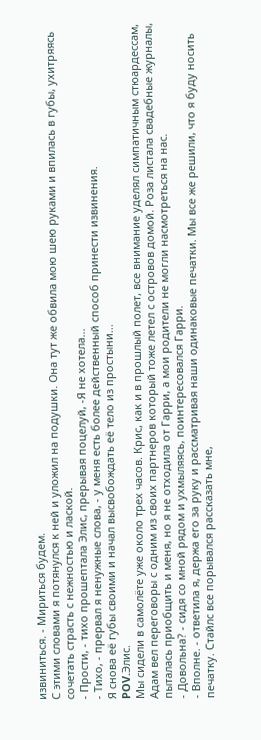извиниться. - Мириться будем.
С этими словами я потянулся к ней и уложил на подушки. Она тут же обвила мою шею руками и впилась в губы, ухитряясь сочетать страсть с нежностью и лаской.
- Прости, - тихо прошептала Элис, прерывая поцелуй, -Я не хотела...
- Тихо, - прервал я ненужные слова, - у меня есть более действенный способ принести извинения.
Я снова её губы своими и начал высвобождать её тело из простыни...
POV.Элис.
Мы сидели в самолёте уже около трех часов. Крис, как и в прошлый полет, все внимание уделял симпатичным стюардессам, Адам вел переговоры с одним из своих партнеров который тоже летел с островов домой. Роза листала свадебные журналы, пыталась приобщить и меня, но я не отходила от Гарри, а мои родители не могли насмотреться на нас.
- Довольна? - сидя со мной рядом и ухмыляясь, поинтересовался Гарри.
- Вполне. - ответила я, держа его за руку и рассматривая наши одинаковые печатки. Мы все же решили, что я буду носить печатку. Стайлс все порывался рассказать мне,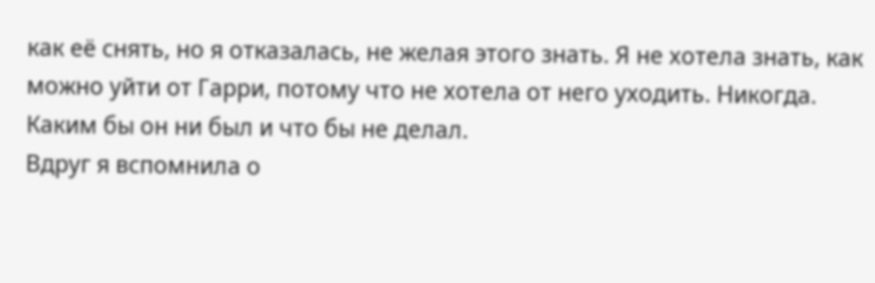как её снять, но я отказалась, не желая этого знать. Я не хотела знать, как можно уйти от Гарри, потому что не хотела от него уходить. Никогда. Каким бы он ни был и что бы не делал.
Вдруг я вспомнила о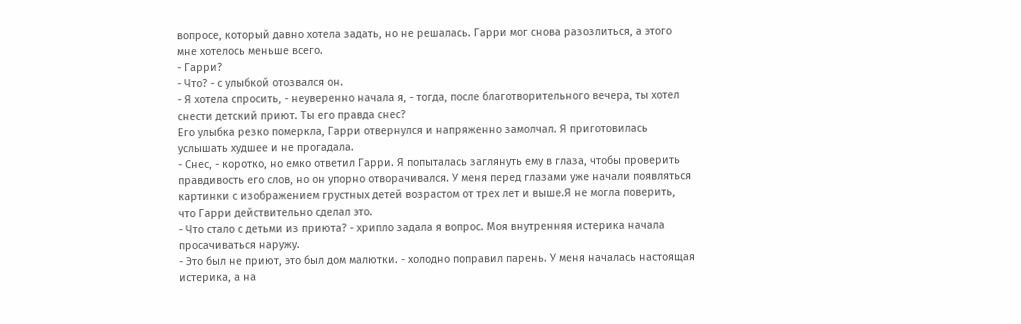вопросе, который давно хотела задать, но не решалась. Гарри мог снова разозлиться, а этого мне хотелось меньше всего.
- Гарри?
- Что? - с улыбкой отозвался он.
- Я хотела спросить, - неуверенно начала я, - тогда, после благотворительного вечера, ты хотел снести детский приют. Ты его правда снес?
Его улыбка резко померкла, Гарри отвернулся и напряженно замолчал. Я приготовилась услышать худшее и не прогадала.
- Снес, - коротко, но емко ответил Гарри. Я попыталась заглянуть ему в глаза, чтобы проверить правдивость его слов, но он упорно отворачивался. У меня перед глазами уже начали появляться картинки с изображением грустных детей возрастом от трех лет и выше.Я не могла поверить, что Гарри действительно сделал это.
- Что стало с детьми из приюта? - хрипло задала я вопрос. Моя внутренняя истерика начала просачиваться наружу.
- Это был не приют, это был дом малютки. - холодно поправил парень. У меня началась настоящая истерика, а на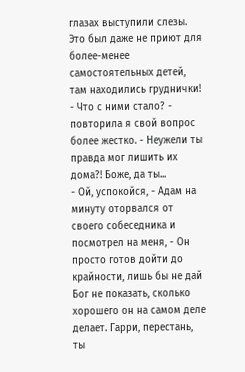глазах выступили слезы. Это был даже не приют для более-менее самостоятельных детей, там находились груднички! - Что с ними стало? - повторила я свой вопрос более жестко. - Неужели ты правда мог лишить их дома?! Боже, да ты...
- Ой, успокойся, - Адам на минуту оторвался от своего собеседника и посмотрел на меня, - Он просто готов дойти до крайности, лишь бы не дай Бог не показать, сколько хорошего он на самом деле делает. Гарри, перестань, ты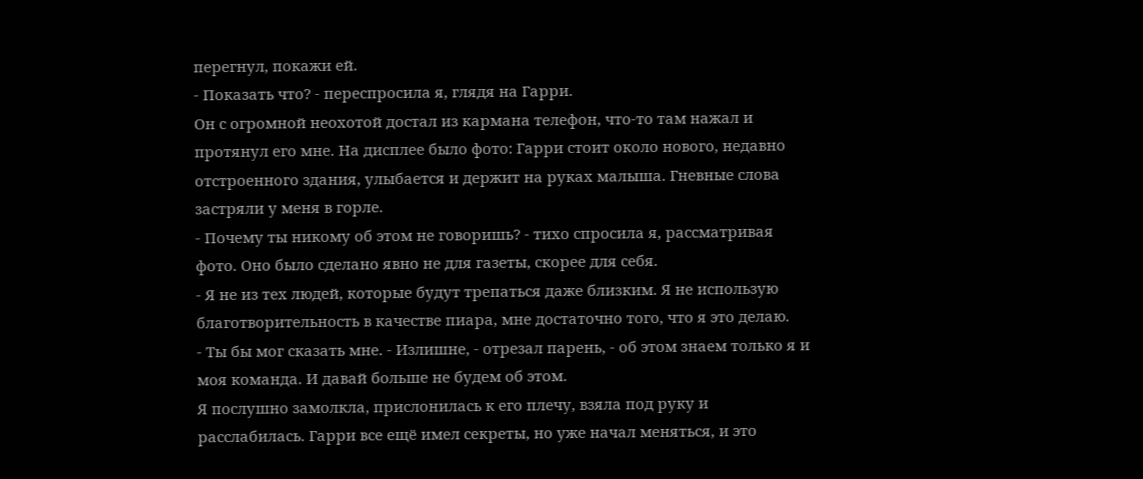перегнул, покажи ей.
- Показать что? - переспросила я, глядя на Гарри.
Он с огромной неохотой достал из кармана телефон, что-то там нажал и протянул его мне. На дисплее было фото: Гарри стоит около нового, недавно отстроенного здания, улыбается и держит на руках малыша. Гневные слова застряли у меня в горле.
- Почему ты никому об этом не говоришь? - тихо спросила я, рассматривая фото. Оно было сделано явно не для газеты, скорее для себя.
- Я не из тех людей, которые будут трепаться даже близким. Я не использую благотворительность в качестве пиара, мне достаточно того, что я это делаю.
- Ты бы мог сказать мне. - Излишне, - отрезал парень, - об этом знаем только я и моя команда. И давай больше не будем об этом.
Я послушно замолкла, прислонилась к его плечу, взяла под руку и расслабилась. Гарри все ещё имел секреты, но уже начал меняться, и это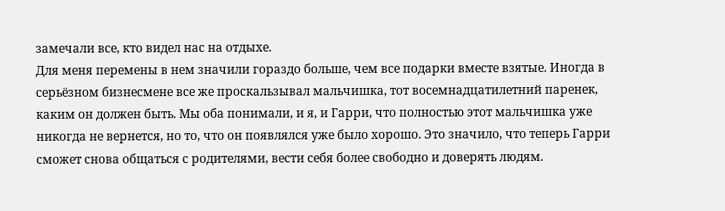замечали все, кто видел нас на отдыхе.
Для меня перемены в нем значили гораздо больше, чем все подарки вместе взятые. Иногда в серьёзном бизнесмене все же проскальзывал мальчишка, тот восемнадцатилетний паренек, каким он должен быть. Мы оба понимали, и я, и Гарри, что полностью этот мальчишка уже никогда не вернется, но то, что он появлялся уже было хорошо. Это значило, что теперь Гарри сможет снова общаться с родителями, вести себя более свободно и доверять людям.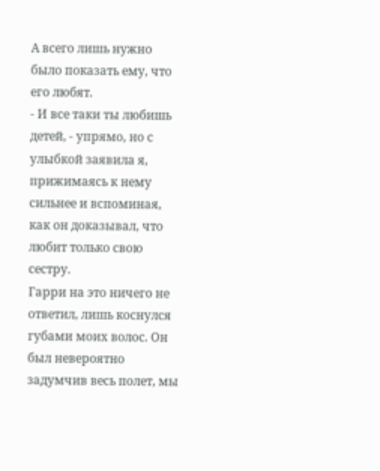А всего лишь нужно было показать ему, что его любят.
- И все таки ты любишь детей, - упрямо, но с улыбкой заявила я, прижимаясь к нему сильнее и вспоминая, как он доказывал, что любит только свою сестру.
Гарри на это ничего не ответил, лишь коснулся губами моих волос. Он был невероятно задумчив весь полет, мы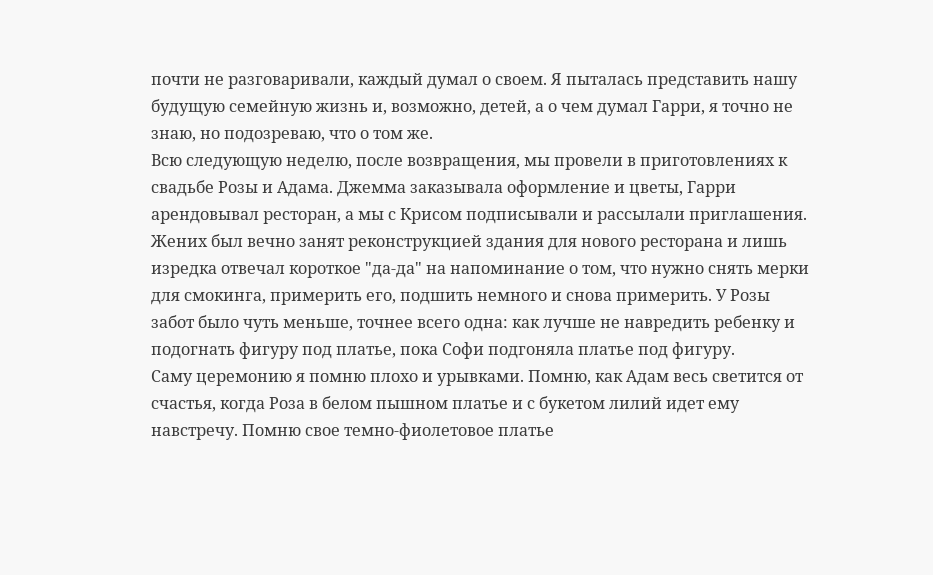почти не разговаривали, каждый думал о своем. Я пыталась представить нашу будущую семейную жизнь и, возможно, детей, а о чем думал Гарри, я точно не знаю, но подозреваю, что о том же.
Всю следующую неделю, после возвращения, мы провели в приготовлениях к свадьбе Розы и Адама. Джемма заказывала оформление и цветы, Гарри арендовывал ресторан, а мы с Крисом подписывали и рассылали приглашения. Жених был вечно занят реконструкцией здания для нового ресторана и лишь изредка отвечал короткое "да-да" на напоминание о том, что нужно снять мерки для смокинга, примерить его, подшить немного и снова примерить. У Розы забот было чуть меньше, точнее всего одна: как лучше не навредить ребенку и подогнать фигуру под платье, пока Софи подгоняла платье под фигуру.
Саму церемонию я помню плохо и урывками. Помню, как Адам весь светится от счастья, когда Роза в белом пышном платье и с букетом лилий идет ему навстречу. Помню свое темно-фиолетовое платье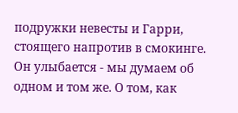подружки невесты и Гарри, стоящего напротив в смокинге. Он улыбается - мы думаем об одном и том же. О том, как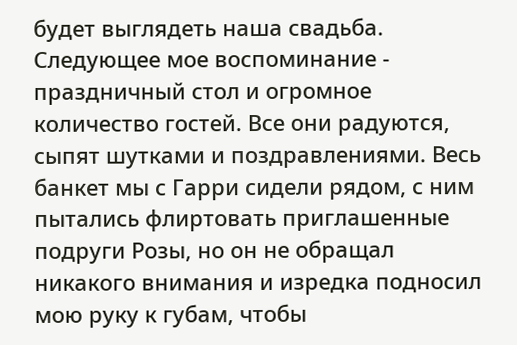будет выглядеть наша свадьба.
Следующее мое воспоминание - праздничный стол и огромное количество гостей. Все они радуются, сыпят шутками и поздравлениями. Весь банкет мы с Гарри сидели рядом, с ним пытались флиртовать приглашенные подруги Розы, но он не обращал никакого внимания и изредка подносил мою руку к губам, чтобы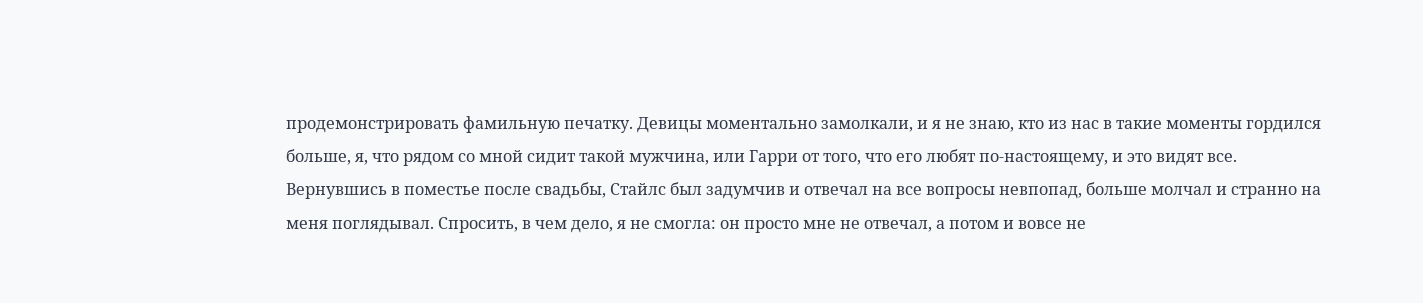продемонстрировать фамильную печатку. Девицы моментально замолкали, и я не знаю, кто из нас в такие моменты гордился больше, я, что рядом со мной сидит такой мужчина, или Гарри от того, что его любят по-настоящему, и это видят все.
Вернувшись в поместье после свадьбы, Стайлс был задумчив и отвечал на все вопросы невпопад, больше молчал и странно на меня поглядывал. Спросить, в чем дело, я не смогла: он просто мне не отвечал, а потом и вовсе не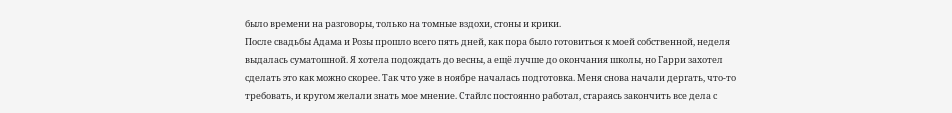было времени на разговоры, только на томные вздохи, стоны и крики.
После свадьбы Адама и Розы прошло всего пять дней, как пора было готовиться к моей собственной, неделя выдалась суматошной. Я хотела подождать до весны, а ещё лучше до окончания школы, но Гарри захотел сделать это как можно скорее. Так что уже в ноябре началась подготовка. Меня снова начали дергать, что-то требовать, и кругом желали знать мое мнение. Стайлс постоянно работал, стараясь закончить все дела с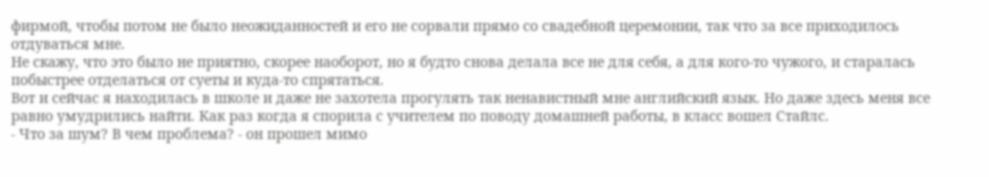фирмой, чтобы потом не было неожиданностей и его не сорвали прямо со свадебной церемонии, так что за все приходилось отдуваться мне.
Не скажу, что это было не приятно, скорее наоборот, но я будто снова делала все не для себя, а для кого-то чужого, и старалась побыстрее отделаться от суеты и куда-то спрятаться.
Вот и сейчас я находилась в школе и даже не захотела прогулять так ненавистный мне английский язык. Но даже здесь меня все равно умудрились найти. Как раз когда я спорила с учителем по поводу домашней работы, в класс вошел Стайлс.
- Что за шум? В чем проблема? - он прошел мимо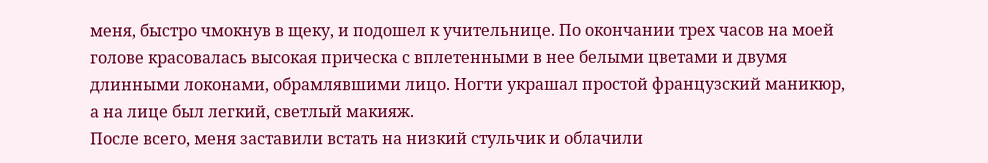меня, быстро чмокнув в щеку, и подошел к учительнице. По окончании трех часов на моей голове красовалась высокая прическа с вплетенными в нее белыми цветами и двумя длинными локонами, обрамлявшими лицо. Ногти украшал простой французский маникюр, а на лице был легкий, светлый макияж.
После всего, меня заставили встать на низкий стульчик и облачили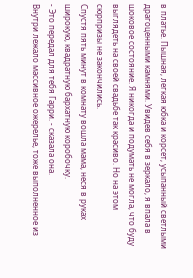в платье. Пышная, легкая юбка и корсет, усыпанный светлыми драгоценными камнями. Увидев себя в зеркало, я впала в шоковое состояние. Я никогда и подумать не могла, что буду выглядеть на своей свадьбе так красиво. Но на этом сюрпризы не закончились.
Спустя пять минут в комнату вошла мама, неся в руках широкую, квадратную бархатную коробочку.
- Это передал для тебя Гарри. - сказала она.
Внутри лежало массивное ожерелье, тоже выполненное из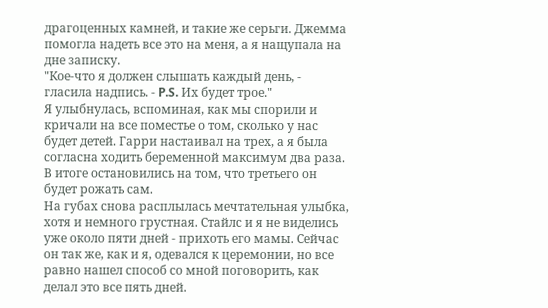драгоценных камней, и такие же серьги. Джемма помогла надеть все это на меня, а я нащупала на дне записку.
"Кое-что я должен слышать каждый день, - гласила надпись. - P.S. Их будет трое."
Я улыбнулась, вспоминая, как мы спорили и кричали на все поместье о том, сколько у нас будет детей. Гарри настаивал на трех, а я была согласна ходить беременной максимум два раза. В итоге остановились на том, что третьего он будет рожать сам.
На губах снова расплылась мечтательная улыбка, хотя и немного грустная. Стайлс и я не виделись уже около пяти дней - прихоть его мамы. Сейчас он так же, как и я, одевался к церемонии, но все равно нашел способ со мной поговорить, как делал это все пять дней.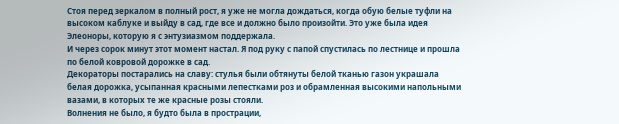Стоя перед зеркалом в полный рост, я уже не могла дождаться, когда обую белые туфли на высоком каблуке и выйду в сад, где все и должно было произойти. Это уже была идея Элеоноры, которую я с энтузиазмом поддержала.
И через сорок минут этот момент настал. Я под руку с папой спустилась по лестнице и прошла по белой ковровой дорожке в сад.
Декораторы постарались на славу: стулья были обтянуты белой тканью газон украшала белая дорожка, усыпанная красными лепестками роз и обрамленная высокими напольными вазами, в которых те же красные розы стояли.
Волнения не было, я будто была в прострации,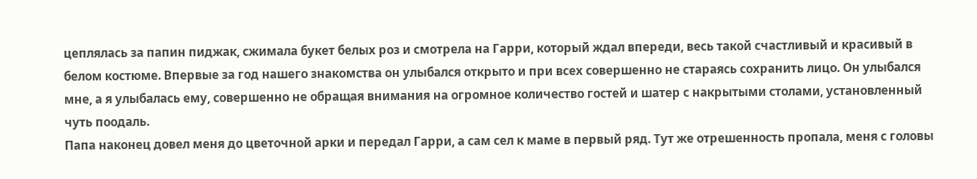цеплялась за папин пиджак, сжимала букет белых роз и смотрела на Гарри, который ждал впереди, весь такой счастливый и красивый в белом костюме. Впервые за год нашего знакомства он улыбался открыто и при всех совершенно не стараясь сохранить лицо. Он улыбался мне, а я улыбалась ему, совершенно не обращая внимания на огромное количество гостей и шатер с накрытыми столами, установленный чуть поодаль.
Папа наконец довел меня до цветочной арки и передал Гарри, а сам сел к маме в первый ряд. Тут же отрешенность пропала, меня с головы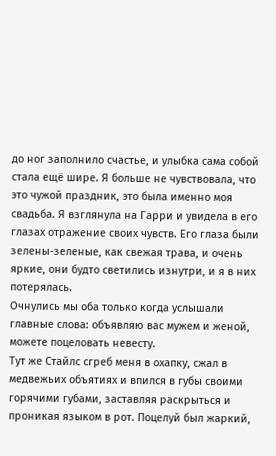до ног заполнило счастье, и улыбка сама собой стала ещё шире. Я больше не чувствовала, что это чужой праздник, это была именно моя свадьба. Я взглянула на Гарри и увидела в его глазах отражение своих чувств. Его глаза были зелены-зеленые, как свежая трава, и очень яркие, они будто светились изнутри, и я в них потерялась.
Очнулись мы оба только когда услышали главные слова: объявляю вас мужем и женой, можете поцеловать невесту.
Тут же Стайлс сгреб меня в охапку, сжал в медвежьих объятиях и впился в губы своими горячими губами, заставляя раскрыться и проникая языком в рот. Поцелуй был жаркий,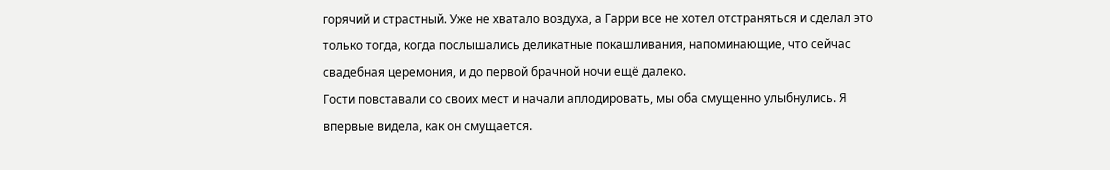горячий и страстный. Уже не хватало воздуха, а Гарри все не хотел отстраняться и сделал это только тогда, когда послышались деликатные покашливания, напоминающие, что сейчас свадебная церемония, и до первой брачной ночи ещё далеко.
Гости повставали со своих мест и начали аплодировать, мы оба смущенно улыбнулись. Я впервые видела, как он смущается.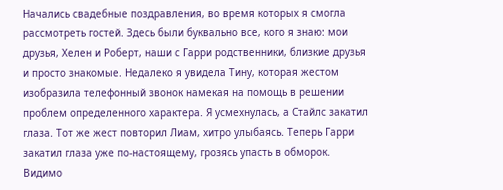Начались свадебные поздравления, во время которых я смогла рассмотреть гостей. Здесь были буквально все, кого я знаю: мои друзья, Хелен и Роберт, наши с Гарри родственники, близкие друзья и просто знакомые. Недалеко я увидела Тину, которая жестом изобразила телефонный звонок намекая на помощь в решении проблем определенного характера. Я усмехнулась, а Стайлс закатил глаза. Тот же жест повторил Лиам, хитро улыбаясь. Теперь Гарри закатил глаза уже по-настоящему, грозясь упасть в обморок. Видимо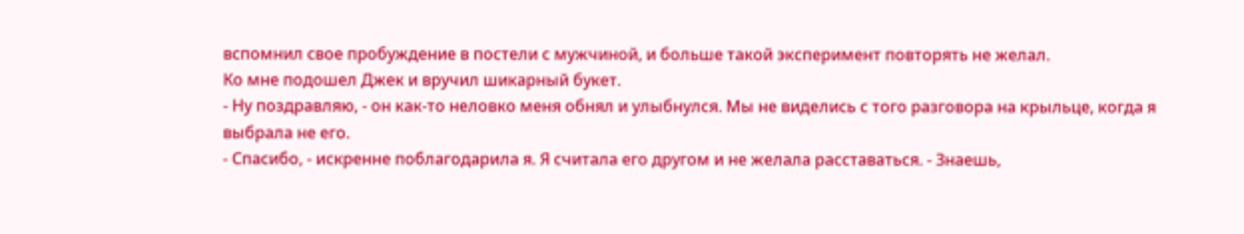вспомнил свое пробуждение в постели с мужчиной, и больше такой эксперимент повторять не желал.
Ко мне подошел Джек и вручил шикарный букет.
- Ну поздравляю, - он как-то неловко меня обнял и улыбнулся. Мы не виделись с того разговора на крыльце, когда я выбрала не его.
- Спасибо, - искренне поблагодарила я. Я считала его другом и не желала расставаться. - Знаешь,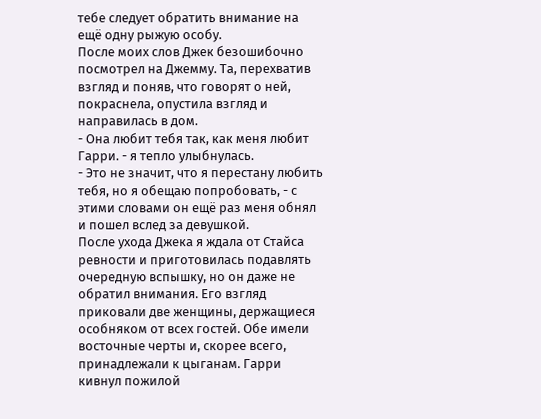тебе следует обратить внимание на ещё одну рыжую особу.
После моих слов Джек безошибочно посмотрел на Джемму. Та, перехватив взгляд и поняв, что говорят о ней, покраснела, опустила взгляд и направилась в дом.
- Она любит тебя так, как меня любит Гарри. - я тепло улыбнулась.
- Это не значит, что я перестану любить тебя, но я обещаю попробовать, - с этими словами он ещё раз меня обнял и пошел вслед за девушкой.
После ухода Джека я ждала от Стайса ревности и приготовилась подавлять очередную вспышку, но он даже не обратил внимания. Его взгляд приковали две женщины, держащиеся особняком от всех гостей. Обе имели восточные черты и, скорее всего, принадлежали к цыганам. Гарри кивнул пожилой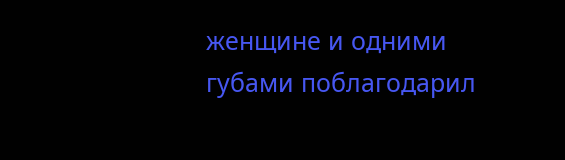женщине и одними губами поблагодарил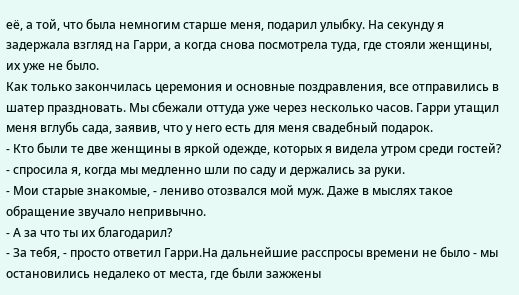её, а той, что была немногим старше меня, подарил улыбку. На секунду я задержала взгляд на Гарри, а когда снова посмотрела туда, где стояли женщины, их уже не было.
Как только закончилась церемония и основные поздравления, все отправились в шатер праздновать. Мы сбежали оттуда уже через несколько часов. Гарри утащил меня вглубь сада, заявив, что у него есть для меня свадебный подарок.
- Кто были те две женщины в яркой одежде, которых я видела утром среди гостей? - спросила я, когда мы медленно шли по саду и держались за руки.
- Мои старые знакомые, - лениво отозвался мой муж. Даже в мыслях такое обращение звучало непривычно.
- А за что ты их благодарил?
- За тебя, - просто ответил Гарри.На дальнейшие расспросы времени не было - мы остановились недалеко от места, где были зажжены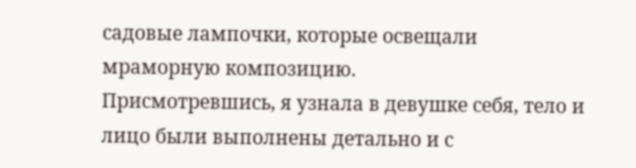садовые лампочки, которые освещали мраморную композицию.
Присмотревшись, я узнала в девушке себя, тело и лицо были выполнены детально и с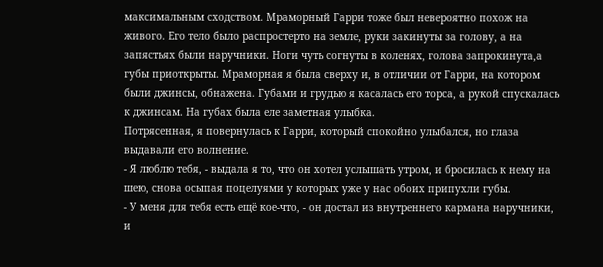максимальным сходством. Мраморный Гарри тоже был невероятно похож на живого. Его тело было распростерто на земле, руки закинуты за голову, а на запястьях были наручники. Ноги чуть согнуты в коленях, голова запрокинута,а губы приоткрыты. Мраморная я была сверху и, в отличии от Гарри, на котором были джинсы, обнажена. Губами и грудью я касалась его торса, а рукой спускалась к джинсам. На губах была еле заметная улыбка.
Потрясенная, я повернулась к Гарри, который спокойно улыбался, но глаза выдавали его волнение.
- Я люблю тебя, - выдала я то, что он хотел услышать утром, и бросилась к нему на шею, снова осыпая поцелуями у которых уже у нас обоих припухли губы.
- У меня для тебя есть ещё кое-что, - он достал из внутреннего кармана наручники, и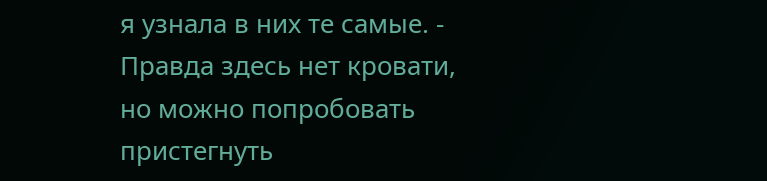я узнала в них те самые. - Правда здесь нет кровати, но можно попробовать пристегнуть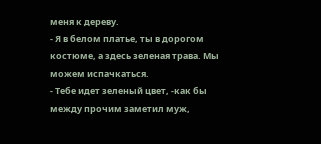меня к дереву.
- Я в белом платье, ты в дорогом костюме, а здесь зеленая трава. Мы можем испачкаться.
- Тебе идет зеленый цвет, -как бы между прочим заметил муж,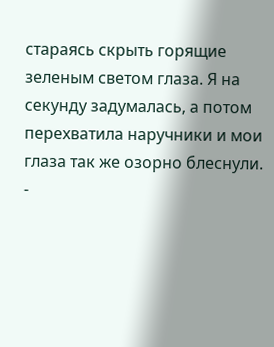стараясь скрыть горящие зеленым светом глаза. Я на секунду задумалась, а потом перехватила наручники и мои глаза так же озорно блеснули.
-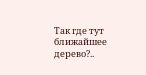Так где тут ближайшее дерево?..